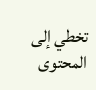تخطي إلى المحتوى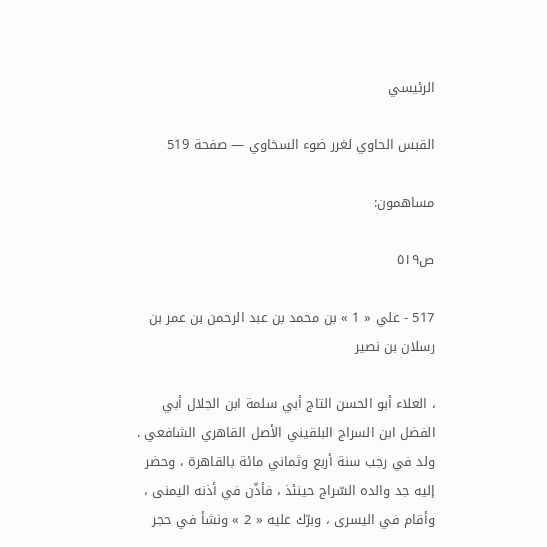الرئيسي

القبس الحاوي لغرر ضوء السخاوي — صفحة 519

مساهمون:

ص٥١٩

517 - علي « 1 » بن محمد بن عبد الرحمن بن عمر بن رسلان بن نصير

، العلاء أبو الحسن التاج أبي سلمة ابن الجلال أبي الفضل ابن السراج البلقيني الأصل القاهري الشافعي . ولد في رجب سنة أربع وثماني مائة بالقاهرة ، وحضر إليه جد والده السّراج حينئذ ، فأذّن في أذنه اليمنى ، وأقام في اليسرى ، وبرّك عليه « 2 » ونشأ في حجر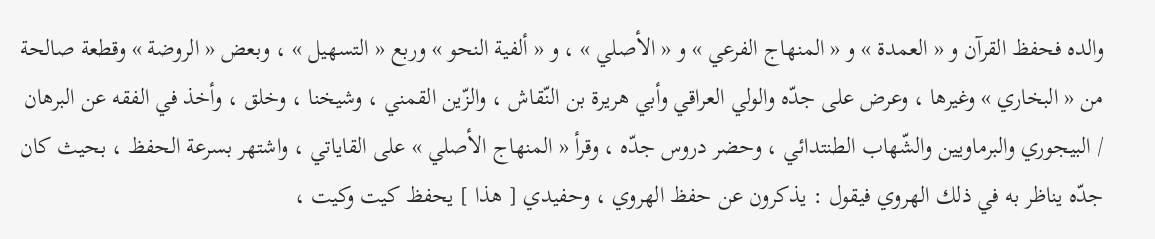والده فحفظ القرآن و « العمدة » و « المنهاج الفرعي » و « الأصلي » ، و « ألفية النحو » وربع « التسهيل » ، وبعض « الروضة » وقطعة صالحة من « البخاري » وغيرها ، وعرض على جدّه والولي العراقي وأبي هريرة بن النّقاش ، والزّين القمني ، وشيخنا ، وخلق ، وأخذ في الفقه عن البرهان / البيجوري والبرماويين والشّهاب الطنتدائي ، وحضر دروس جدّه ، وقرأ « المنهاج الأصلي » على القاياتي ، واشتهر بسرعة الحفظ ، بحيث كان جدّه يناظر به في ذلك الهروي فيقول : يذكرون عن حفظ الهروي ، وحفيدي [ هذا ] يحفظ كيت وكيت ،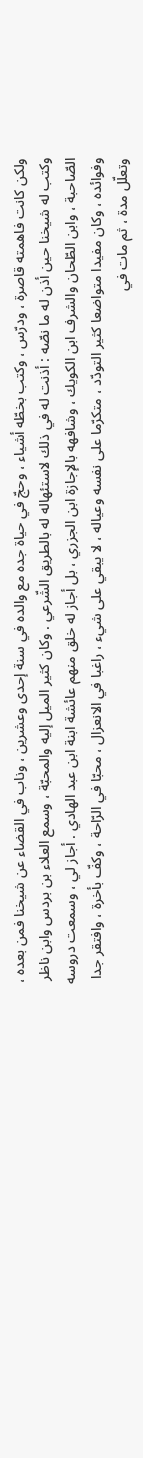ولكن كانت فاهمته قاصرة ، ودرّس ، وكتب بخطّه أشياء ، وحجّ في حياة جده مع والده في سنة إحدى وعشرين ، وناب في القضاء عن شيخنا فمن بعده ، وكتب له شيخنا حين أذن له ما نصّه : أذنت له في ذلك لاستئهاله له بالطريق الشّرعي . وكان كثير الميل إليه والمحبّة ، وسمع العلاء بن بردس وابن ناظر الصّاحبة ، وابن الطّحان والشرف ابن الكويك ، وشافهه بالإجازة ابن الجزري ، بل أجاز له خلق منهم عائشة ابنة ابن عبد الهادي . أجاز لي ، وسمعت دروسه وفوائده ، وكان مفيدا متواضعا كثير التودّد ، متكرّما على نفسه وعياله ، لا يبقي على شيء ، راغبا في الانعزال ، محبّا في الرّاحة ، وكفّ بأخرة ، وافتقر جدا وتعلّل مدة ، ثم مات في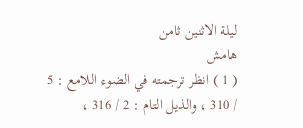ليلة الاثنين ثامن
هامش
( 1 ) انظر ترجمته في الضوء اللامع : 5 / 310 ، والذيل التام : 2 / 316 ،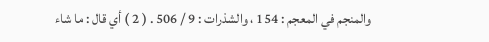والمنجم في المعجم : 154 ، والشذرات : 9 / 506 . ( 2 ) أي قال : ما شاء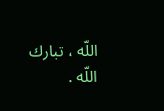اللّه ، تبارك اللّه .